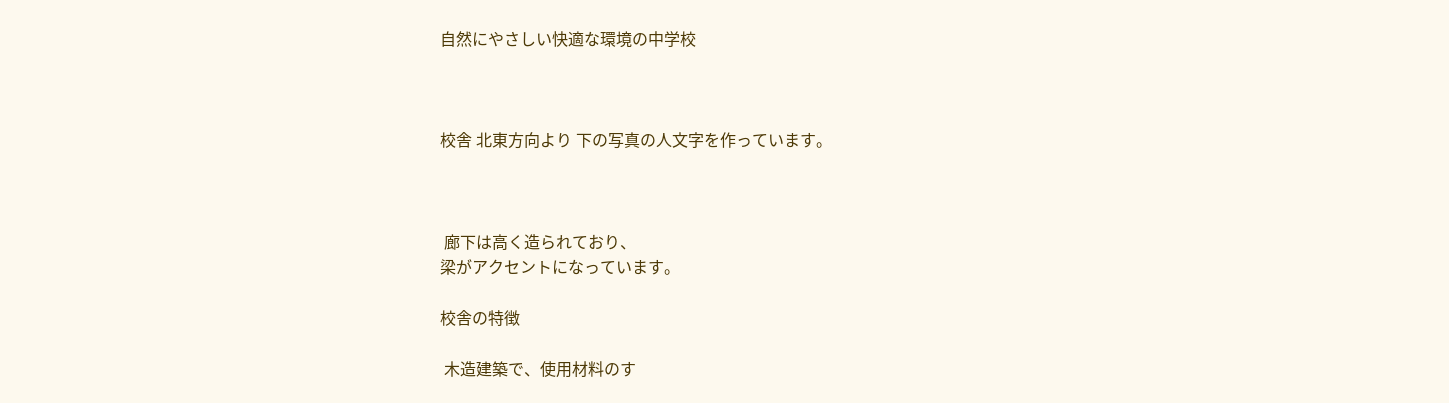自然にやさしい快適な環境の中学校



校舎 北東方向より 下の写真の人文字を作っています。



 廊下は高く造られており、
梁がアクセントになっています。

校舎の特徴

 木造建築で、使用材料のす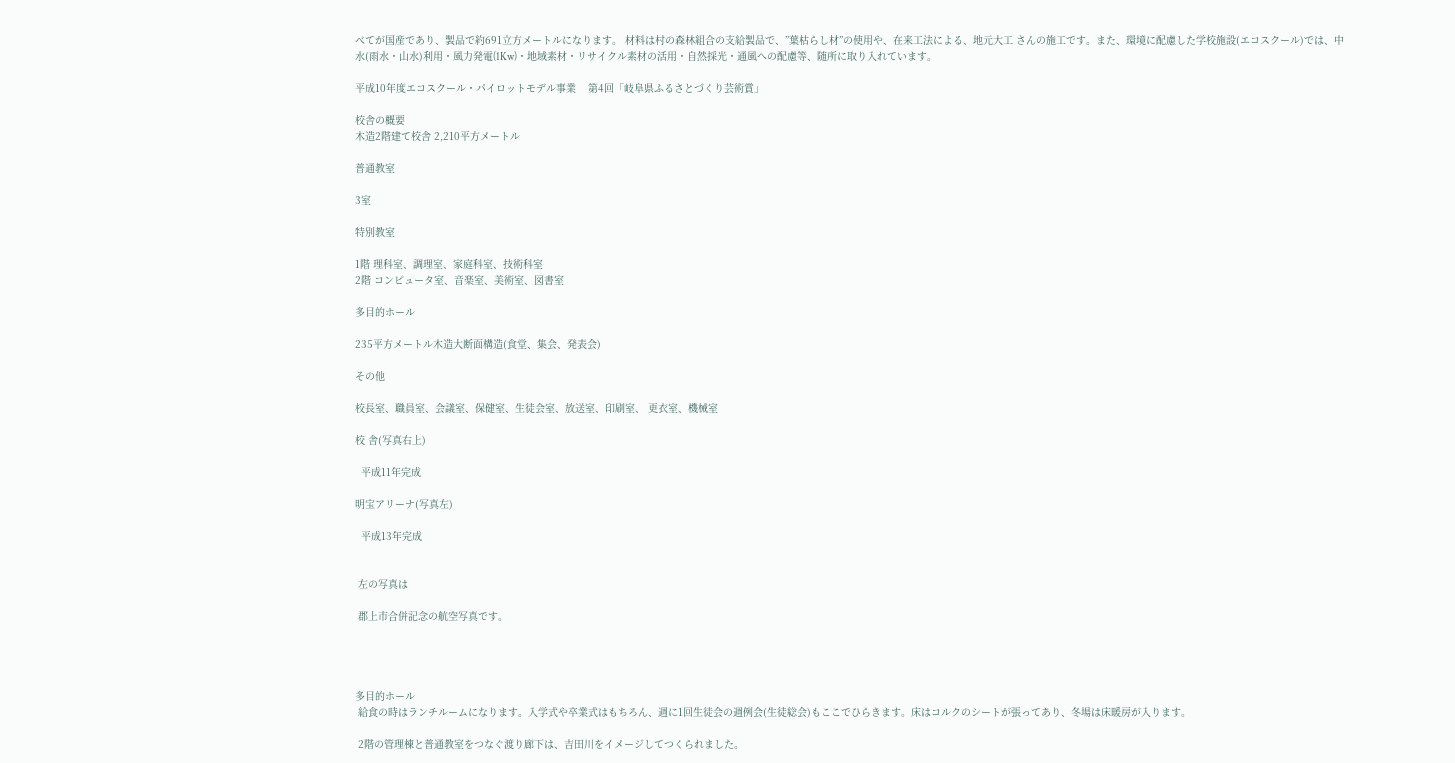べてが国産であり、製品で約691立方メートルになります。 材料は村の森林組合の支給製品で、”葉枯らし材”の使用や、在来工法による、地元大工 さんの施工です。また、環境に配慮した学校施設(エコスクール)では、中水(雨水・山水)利用・風力発電(1Kw)・地域素材・リサイクル素材の活用・自然採光・通風への配慮等、随所に取り入れています。

平成10年度エコスクール・パイロットモデル事業    第4回「岐阜県ふるさとづくり芸術賞」

校舎の概要
木造2階建て校舎 2,210平方メートル

普通教室

3室

特別教室

1階 理科室、調理室、家庭科室、技術科室
2階 コンピュータ室、音楽室、美術室、図書室

多目的ホール

235平方メートル木造大断面構造(食堂、集会、発表会)

その他

校長室、職員室、会議室、保健室、生徒会室、放送室、印刷室、 更衣室、機械室

校 舎(写真右上)

  平成11年完成

明宝アリーナ(写真左)

  平成13年完成


 左の写真は

 郡上市合併記念の航空写真です。




多目的ホール
 給食の時はランチルームになります。入学式や卒業式はもちろん、週に1回生徒会の週例会(生徒総会)もここでひらきます。床はコルクのシートが張ってあり、冬場は床暖房が入ります。

 2階の管理棟と普通教室をつなぐ渡り廊下は、吉田川をイメージしてつくられました。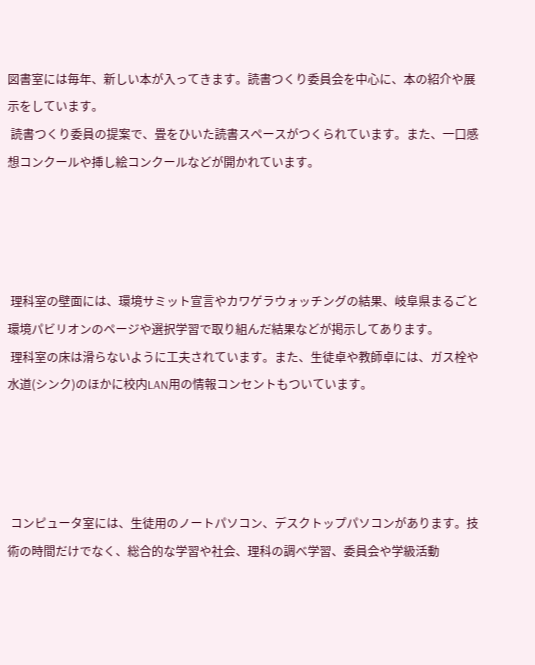図書室には毎年、新しい本が入ってきます。読書つくり委員会を中心に、本の紹介や展示をしています。
 読書つくり委員の提案で、畳をひいた読書スペースがつくられています。また、一口感想コンクールや挿し絵コンクールなどが開かれています。




 理科室の壁面には、環境サミット宣言やカワゲラウォッチングの結果、岐阜県まるごと環境パビリオンのページや選択学習で取り組んだ結果などが掲示してあります。
 理科室の床は滑らないように工夫されています。また、生徒卓や教師卓には、ガス栓や水道(シンク)のほかに校内LAN用の情報コンセントもついています。




 コンピュータ室には、生徒用のノートパソコン、デスクトップパソコンがあります。技術の時間だけでなく、総合的な学習や社会、理科の調べ学習、委員会や学級活動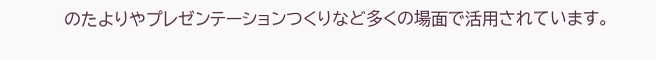のたよりやプレゼンテーションつくりなど多くの場面で活用されています。